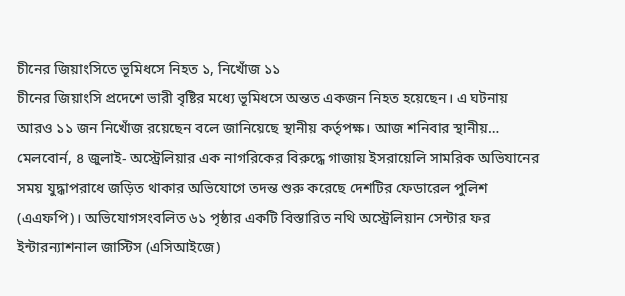চীনের জিয়াংসিতে ভূমিধসে নিহত ১, নিখোঁজ ১১
চীনের জিয়াংসি প্রদেশে ভারী বৃষ্টির মধ্যে ভূমিধসে অন্তত একজন নিহত হয়েছেন। এ ঘটনায় আরও ১১ জন নিখোঁজ রয়েছেন বলে জানিয়েছে স্থানীয় কর্তৃপক্ষ। আজ শনিবার স্থানীয়…
মেলবোর্ন, ৪ জুলাই- অস্ট্রেলিয়ার এক নাগরিকের বিরুদ্ধে গাজায় ইসরায়েলি সামরিক অভিযানের সময় যুদ্ধাপরাধে জড়িত থাকার অভিযোগে তদন্ত শুরু করেছে দেশটির ফেডারেল পুলিশ (এএফপি)। অভিযোগসংবলিত ৬১ পৃষ্ঠার একটি বিস্তারিত নথি অস্ট্রেলিয়ান সেন্টার ফর ইন্টারন্যাশনাল জাস্টিস (এসিআইজে)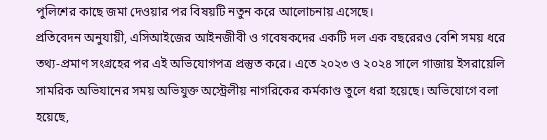পুলিশের কাছে জমা দেওয়ার পর বিষয়টি নতুন করে আলোচনায় এসেছে।
প্রতিবেদন অনুযায়ী, এসিআইজের আইনজীবী ও গবেষকদের একটি দল এক বছরেরও বেশি সময় ধরে তথ্য-প্রমাণ সংগ্রহের পর এই অভিযোগপত্র প্রস্তুত করে। এতে ২০২৩ ও ২০২৪ সালে গাজায় ইসরায়েলি সামরিক অভিযানের সময় অভিযুক্ত অস্ট্রেলীয় নাগরিকের কর্মকাণ্ড তুলে ধরা হয়েছে। অভিযোগে বলা হয়েছে,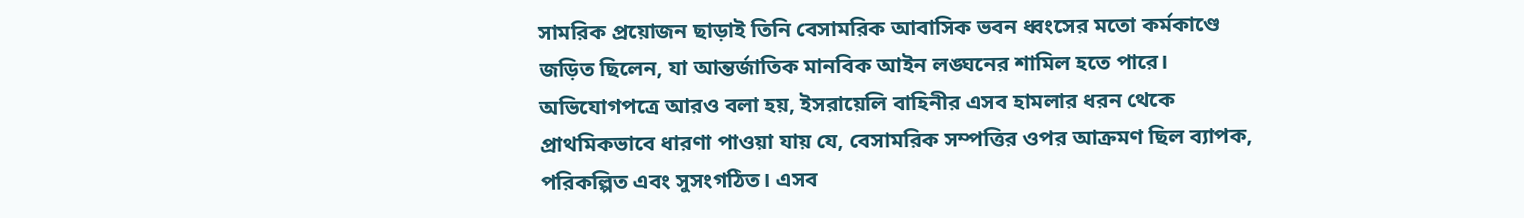সামরিক প্রয়োজন ছাড়াই তিনি বেসামরিক আবাসিক ভবন ধ্বংসের মতো কর্মকাণ্ডে জড়িত ছিলেন, যা আন্তর্জাতিক মানবিক আইন লঙ্ঘনের শামিল হতে পারে।
অভিযোগপত্রে আরও বলা হয়, ইসরায়েলি বাহিনীর এসব হামলার ধরন থেকে প্রাথমিকভাবে ধারণা পাওয়া যায় যে, বেসামরিক সম্পত্তির ওপর আক্রমণ ছিল ব্যাপক, পরিকল্পিত এবং সুসংগঠিত। এসব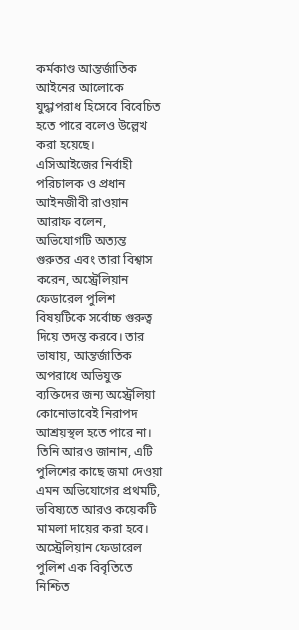কর্মকাণ্ড আন্তর্জাতিক আইনের আলোকে যুদ্ধাপরাধ হিসেবে বিবেচিত হতে পারে বলেও উল্লেখ করা হয়েছে।
এসিআইজের নির্বাহী পরিচালক ও প্রধান আইনজীবী রাওয়ান আরাফ বলেন, অভিযোগটি অত্যন্ত গুরুতর এবং তারা বিশ্বাস করেন, অস্ট্রেলিয়ান ফেডারেল পুলিশ বিষয়টিকে সর্বোচ্চ গুরুত্ব দিয়ে তদন্ত করবে। তার ভাষায়, আন্তর্জাতিক অপরাধে অভিযুক্ত ব্যক্তিদের জন্য অস্ট্রেলিয়া কোনোভাবেই নিরাপদ আশ্রয়স্থল হতে পারে না। তিনি আরও জানান, এটি পুলিশের কাছে জমা দেওয়া এমন অভিযোগের প্রথমটি, ভবিষ্যতে আরও কয়েকটি মামলা দায়ের করা হবে।
অস্ট্রেলিয়ান ফেডারেল পুলিশ এক বিবৃতিতে নিশ্চিত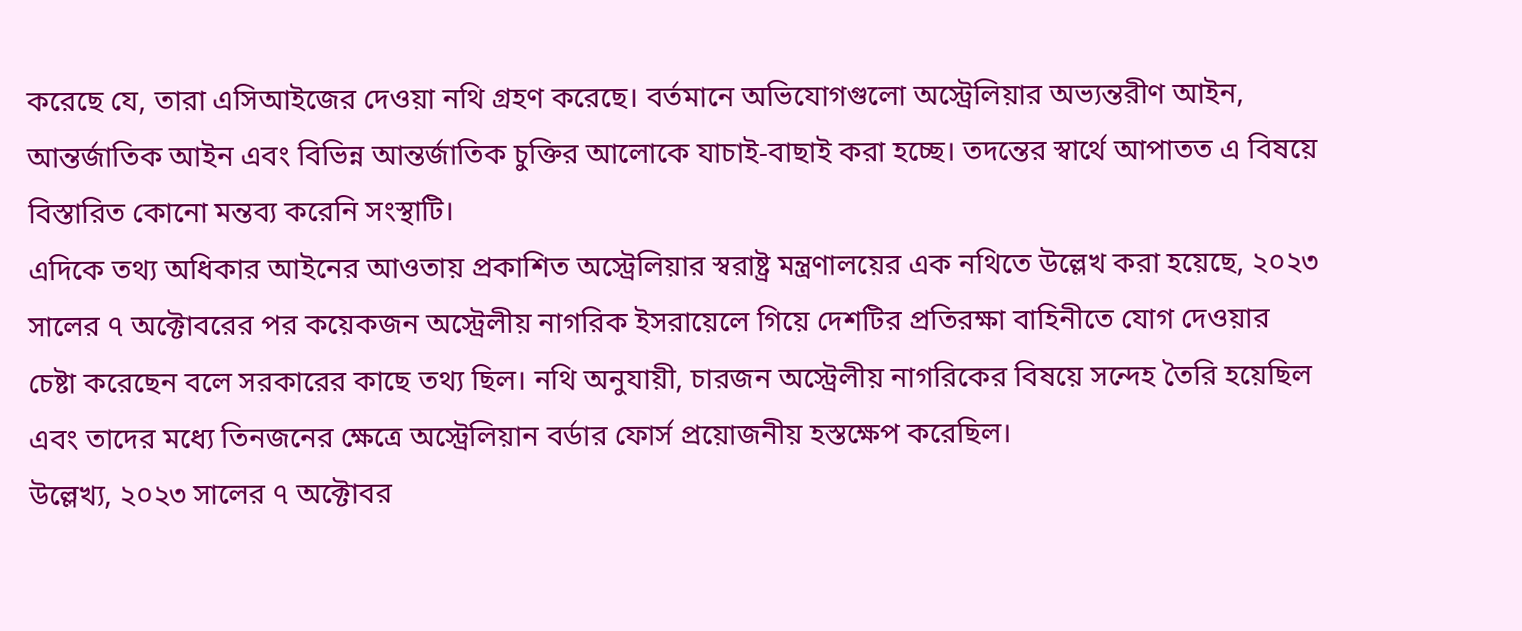করেছে যে, তারা এসিআইজের দেওয়া নথি গ্রহণ করেছে। বর্তমানে অভিযোগগুলো অস্ট্রেলিয়ার অভ্যন্তরীণ আইন, আন্তর্জাতিক আইন এবং বিভিন্ন আন্তর্জাতিক চুক্তির আলোকে যাচাই-বাছাই করা হচ্ছে। তদন্তের স্বার্থে আপাতত এ বিষয়ে বিস্তারিত কোনো মন্তব্য করেনি সংস্থাটি।
এদিকে তথ্য অধিকার আইনের আওতায় প্রকাশিত অস্ট্রেলিয়ার স্বরাষ্ট্র মন্ত্রণালয়ের এক নথিতে উল্লেখ করা হয়েছে, ২০২৩ সালের ৭ অক্টোবরের পর কয়েকজন অস্ট্রেলীয় নাগরিক ইসরায়েলে গিয়ে দেশটির প্রতিরক্ষা বাহিনীতে যোগ দেওয়ার চেষ্টা করেছেন বলে সরকারের কাছে তথ্য ছিল। নথি অনুযায়ী, চারজন অস্ট্রেলীয় নাগরিকের বিষয়ে সন্দেহ তৈরি হয়েছিল এবং তাদের মধ্যে তিনজনের ক্ষেত্রে অস্ট্রেলিয়ান বর্ডার ফোর্স প্রয়োজনীয় হস্তক্ষেপ করেছিল।
উল্লেখ্য, ২০২৩ সালের ৭ অক্টোবর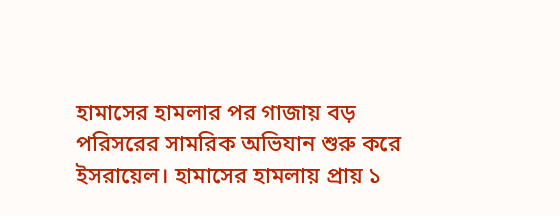হামাসের হামলার পর গাজায় বড় পরিসরের সামরিক অভিযান শুরু করে ইসরায়েল। হামাসের হামলায় প্রায় ১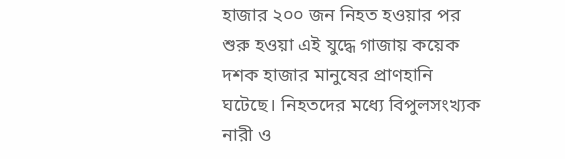হাজার ২০০ জন নিহত হওয়ার পর শুরু হওয়া এই যুদ্ধে গাজায় কয়েক দশক হাজার মানুষের প্রাণহানি ঘটেছে। নিহতদের মধ্যে বিপুলসংখ্যক নারী ও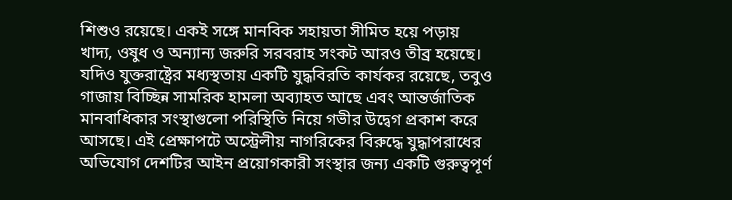শিশুও রয়েছে। একই সঙ্গে মানবিক সহায়তা সীমিত হয়ে পড়ায় খাদ্য, ওষুধ ও অন্যান্য জরুরি সরবরাহ সংকট আরও তীব্র হয়েছে।
যদিও যুক্তরাষ্ট্রের মধ্যস্থতায় একটি যুদ্ধবিরতি কার্যকর রয়েছে, তবুও গাজায় বিচ্ছিন্ন সামরিক হামলা অব্যাহত আছে এবং আন্তর্জাতিক মানবাধিকার সংস্থাগুলো পরিস্থিতি নিয়ে গভীর উদ্বেগ প্রকাশ করে আসছে। এই প্রেক্ষাপটে অস্ট্রেলীয় নাগরিকের বিরুদ্ধে যুদ্ধাপরাধের অভিযোগ দেশটির আইন প্রয়োগকারী সংস্থার জন্য একটি গুরুত্বপূর্ণ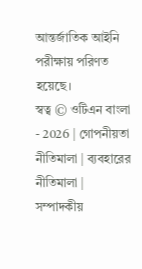আন্তর্জাতিক আইনি পরীক্ষায় পরিণত হয়েছে।
স্বত্ব © ওটিএন বাংলা - 2026 | গোপনীয়তা নীতিমালা | ব্যবহারের নীতিমালা | সম্পাদকীয়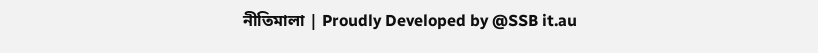নীতিমালা | Proudly Developed by @SSB it.au